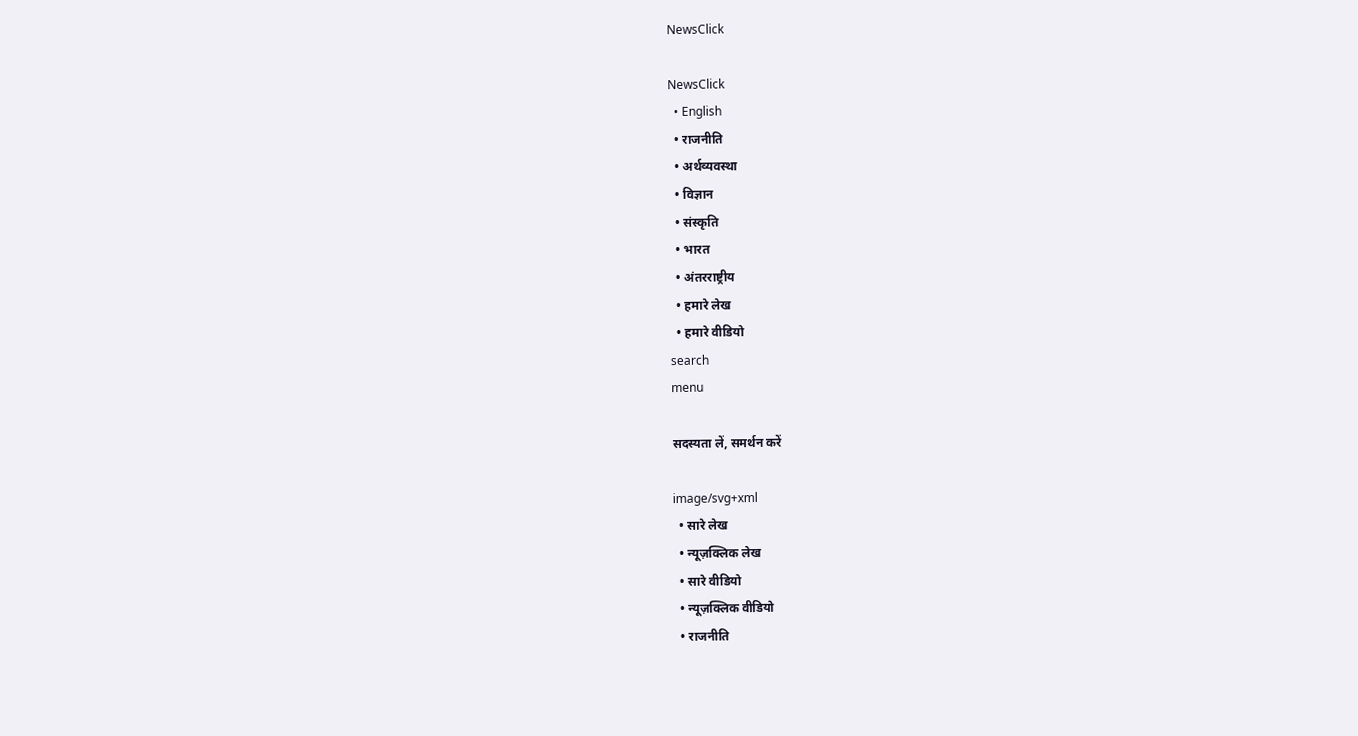NewsClick

NewsClick
  • English
  • राजनीति
  • अर्थव्यवस्था
  • विज्ञान
  • संस्कृति
  • भारत
  • अंतरराष्ट्रीय
  • हमारे लेख
  • हमारे वीडियो
search
menu

सदस्यता लें, समर्थन करें

image/svg+xml
  • सारे लेख
  • न्यूज़क्लिक लेख
  • सारे वीडियो
  • न्यूज़क्लिक वीडियो
  • राजनीति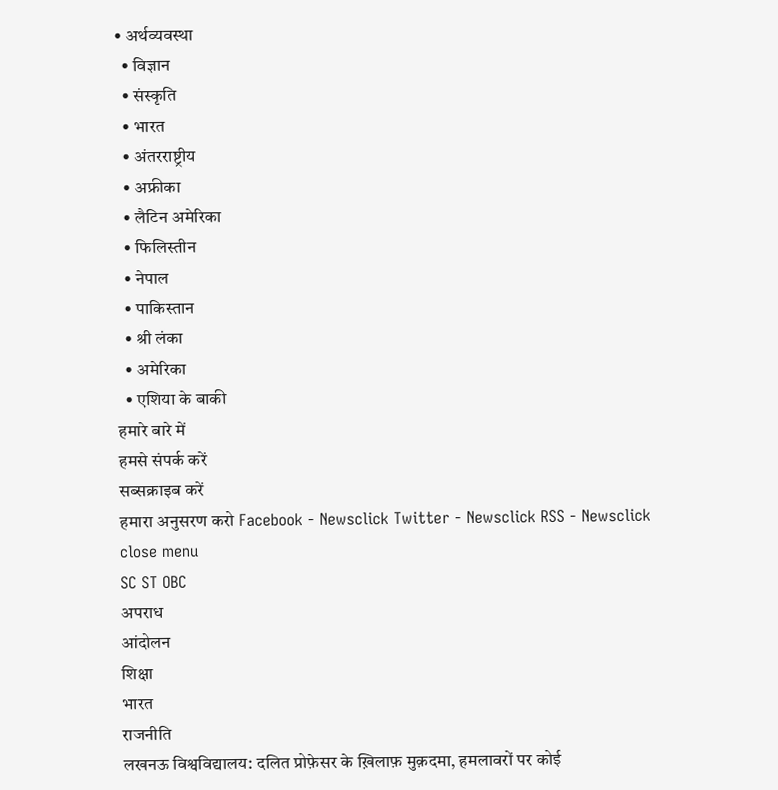• अर्थव्यवस्था
  • विज्ञान
  • संस्कृति
  • भारत
  • अंतरराष्ट्रीय
  • अफ्रीका
  • लैटिन अमेरिका
  • फिलिस्तीन
  • नेपाल
  • पाकिस्तान
  • श्री लंका
  • अमेरिका
  • एशिया के बाकी
हमारे बारे में
हमसे संपर्क करें
सब्सक्राइब करें
हमारा अनुसरण करो Facebook - Newsclick Twitter - Newsclick RSS - Newsclick
close menu
SC ST OBC
अपराध
आंदोलन
शिक्षा
भारत
राजनीति
लखनऊ विश्वविद्यालय: दलित प्रोफ़ेसर के ख़िलाफ़ मुक़दमा, हमलावरों पर कोई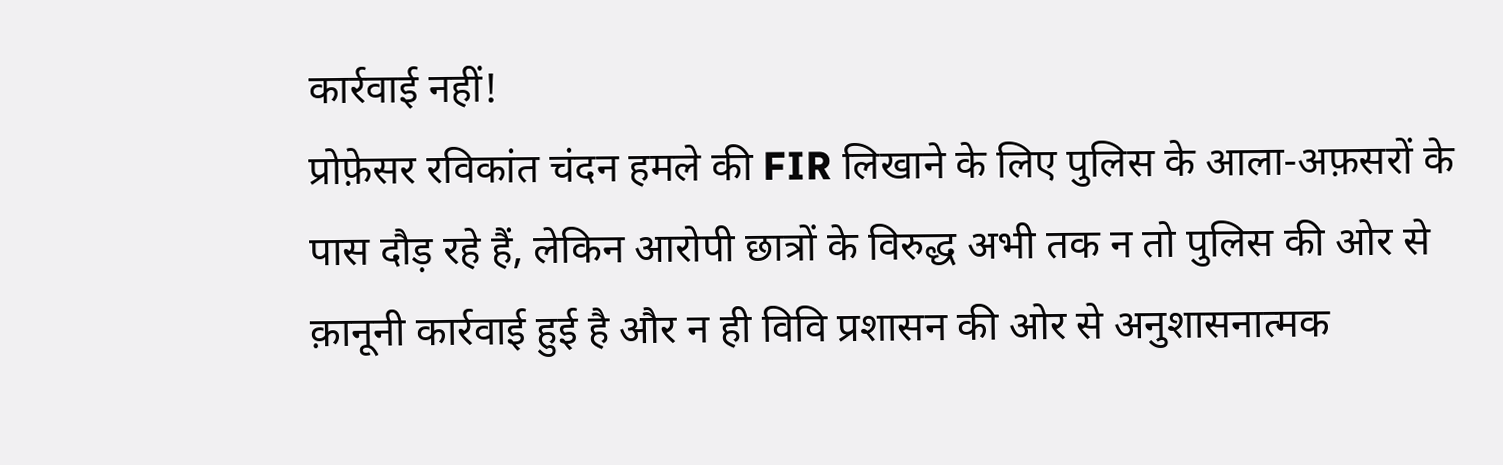कार्रवाई नहीं!
प्रोफ़ेसर रविकांत चंदन हमले की FIR लिखाने के लिए पुलिस के आला-अफ़सरों के पास दौड़ रहे हैं, लेकिन आरोपी छात्रों के विरुद्ध अभी तक न तो पुलिस की ओर से क़ानूनी कार्रवाई हुई है और न ही विवि प्रशासन की ओर से अनुशासनात्मक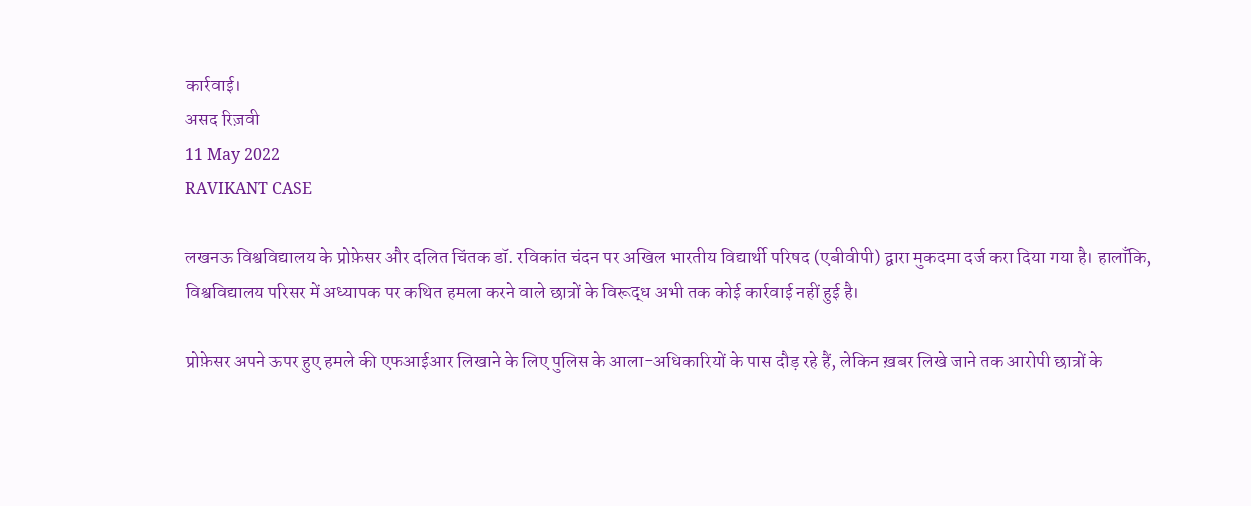कार्रवाई।
असद रिज़वी
11 May 2022
RAVIKANT CASE

लखनऊ विश्वविद्यालय के प्रोफ़ेसर और दलित चिंतक डॉ. रविकांत चंदन पर अखिल भारतीय विद्यार्थी परिषद (एबीवीपी) द्वारा मुकदमा दर्ज करा दिया गया है। हालाँकि, विश्वविद्यालय परिसर में अध्यापक पर कथित हमला करने वाले छात्रों के विरूद्ध अभी तक कोई कार्रवाई नहीं हुई है।

प्रोफ़ेसर अपने ऊपर हुए हमले की एफआईआर लिखाने के लिए पुलिस के आला-अधिकारियों के पास दौड़ रहे हैं, लेकिन ख़बर लिखे जाने तक आरोपी छात्रों के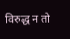विरुद्ध न तो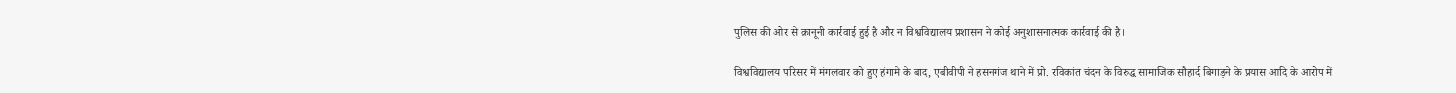पुलिस की ओर से क़ानूनी कार्रवाई हुई है और न विश्वविद्यालय प्रशासन ने कोई अनुशासनात्मक कार्रवाई की है।

विश्वविद्यालय परिसर में मंगलवार को हुए हंगामे के बाद, एबीवीपी ने हसनगंज थाने में प्रो. रविकांत चंदन के विरुद्ध सामाजिक सौहार्द बिगाड़ने के प्रयास आदि के आरोप में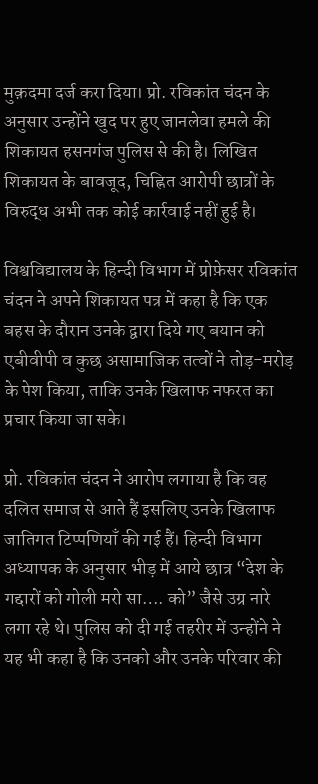मुक़दमा दर्ज करा दिया। प्रो. रविकांत चंदन के अनुसार उन्होंने खुद पर हुए जानलेवा हमले की शिकायत हसनगंज पुलिस से की है। लिखित शिकायत के बावजूद, चिह्नित आरोपी छात्रों के विरुद्ध अभी तक कोई कार्रवाई नहीं हुई है।

विश्वविद्यालय के हिन्दी विभाग में प्रोफ़ेसर रविकांत चंदन ने अपने शिकायत पत्र में कहा है कि एक बहस के दौरान उनके द्वारा दिये गए बयान को एबीवीपी व कुछ असामाजिक तत्वों ने तोड़-मरोड़ के पेश किया, ताकि उनके खिलाफ नफरत का प्रचार किया जा सके।

प्रो. रविकांत चंदन ने आरोप लगाया है कि वह दलित समाज से आते हैं इसलिए उनके खिलाफ जातिगत टिप्पणियाँ की गई हैं। हिन्दी विभाग अध्यापक के अनुसार भीड़ में आये छात्र “देश के गद्दारों को गोली मरो सा…. को” जैसे उग्र नारे लगा रहे थे। पुलिस को दी गई तहरीर में उन्होंने ने यह भी कहा है कि उनको और उनके परिवार की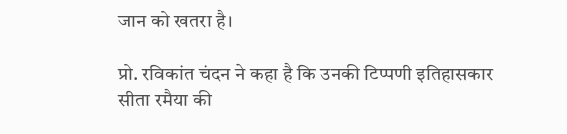जान को खतरा है।

प्रो. रविकांत चंदन ने कहा है कि उनकी टिप्पणी इतिहासकार सीता रमैया की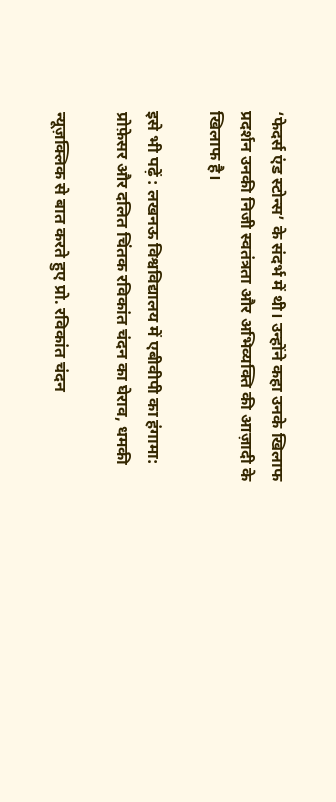‘फेदर्स एंड स्टोन्स’ के संदर्भ में थी। उन्होंने कहा उनके खिलाफ प्रदर्शन उनकी निजी स्वतंत्रता और अभिव्यक्ति की आज़ादी के खिलाफ है।

इसे भी पढ़ें : लखनऊ विश्वविद्यालय में एबीवीपी का हंगामा: प्रोफ़ेसर और दलित चिंतक रविकांत चंदन का घेराव, धमकी

न्यूज़क्लिक से बात करते हुए प्रो. रविकांत चंदन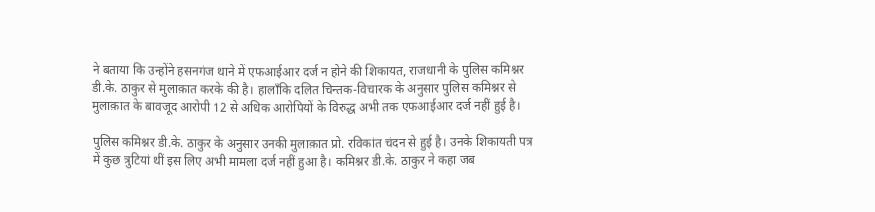ने बताया कि उन्होंने हसनगंज थाने में एफआईआर दर्ज न होने की शिकायत, राजधानी के पुलिस कमिश्नर डी.के. ठाकुर से मुलाक़ात करके की है। हालाँकि दलित चिन्तक-विचारक के अनुसार पुलिस कमिश्नर से मुलाक़ात के बावजूद आरोपी 12 से अधिक आरोपियों के विरुद्ध अभी तक एफआईआर दर्ज नहीं हुई है।

पुलिस कमिश्नर डी.के. ठाकुर के अनुसार उनकी मुलाक़ात प्रो. रविकांत चंदन से हुई है। उनके शिकायती पत्र में कुछ त्रुटियां थीं इस लिए अभी मामला दर्ज नहीं हुआ है। कमिश्नर डी.के. ठाकुर ने कहा जब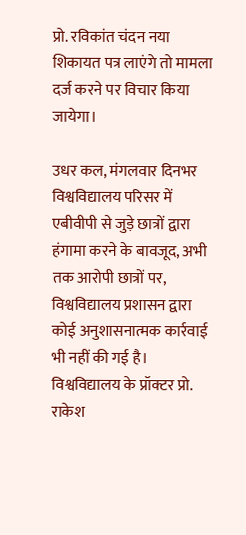प्रो. रविकांत चंदन नया शिकायत पत्र लाएंगे तो मामला दर्ज करने पर विचार किया जायेगा।

उधर कल, मंगलवार दिनभर विश्वविद्यालय परिसर में एबीवीपी से जुड़े छात्रों द्वारा हंगामा करने के बावजूद, अभी तक आरोपी छात्रों पर, विश्वविद्यालय प्रशासन द्वारा कोई अनुशासनात्मक कार्रवाई भी नहीं की गई है। विश्वविद्यालय के प्रॉक्टर प्रो. राकेश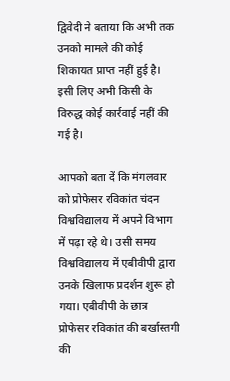द्विवेदी ने बताया कि अभी तक उनको मामले की कोई शिकायत प्राप्त नहीं हुई है।  इसी लिए अभी किसी के विरुद्ध कोई कार्रवाई नहीं की गई है।

आपको बता दें कि मंगलवार को प्रोफेसर रविकांत चंदन विश्वविद्यालय में अपने विभाग में पढ़ा रहे थे। उसी समय विश्वविद्यालय में एबीवीपी द्वारा उनके खिलाफ प्रदर्शन शुरू हो गया। एबीवीपी के छात्र प्रोफेसर रविकांत की बर्खास्तगी की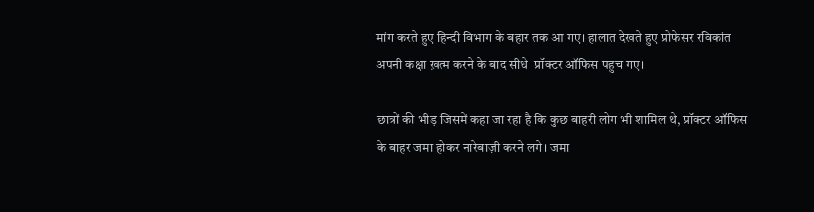मांग करते हुए हिन्दी विभाग के बहार तक आ गए। हालात देखते हुए प्रोफेसर रविकांत अपनी कक्षा ख़त्म करने के बाद सीधे  प्रॉक्टर ऑफिस पहुच गए।

छात्रों की भीड़ जिसमें कहा जा रहा है कि कुछ बाहरी लोग भी शामिल थे, प्रॉक्टर ऑफिस के बाहर जमा होकर नारेबाज़ी करने लगे। जमा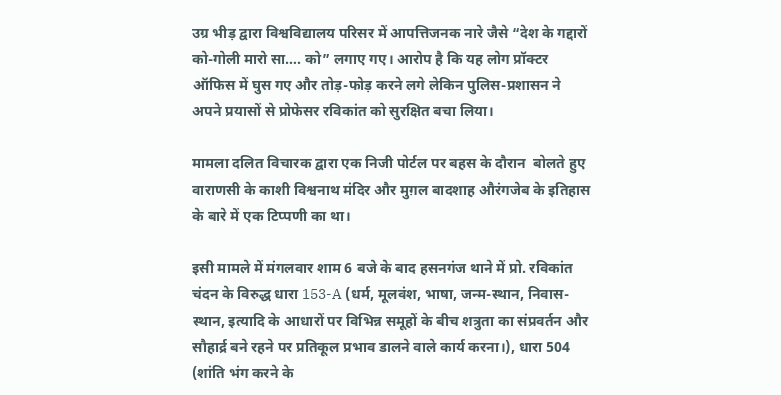उग्र भीड़ द्वारा विश्वविद्यालय परिसर में आपत्तिजनक नारे जैसे “देश के गद्दारों को-गोली मारो सा…. को” लगाए गए। आरोप है कि यह लोग प्रॉक्टर ऑफिस में घुस गए और तोड़-फोड़ करने लगे लेकिन पुलिस-प्रशासन ने अपने प्रयासों से प्रोफेसर रविकांत को सुरक्षित बचा लिया।

मामला दलित विचारक द्वारा एक निजी पोर्टल पर बहस के दौरान  बोलते हुए वाराणसी के काशी विश्वनाथ मंदिर और मुग़ल बादशाह औरंगजेब के इतिहास के बारे में एक टिप्पणी का था।

इसी मामले में मंगलवार शाम 6 बजे के बाद हसनगंज थाने में प्रो. रविकांत चंदन के विरुद्ध धारा 153-A (धर्म, मूलवंश, भाषा, जन्म-स्थान, निवास-स्थान, इत्यादि के आधारों पर विभिन्न समूहों के बीच शत्रुता का संप्रवर्तन और सौहार्द्र बने रहने पर प्रतिकूल प्रभाव डालने वाले कार्य करना।), धारा 504 (शांति भंग करने के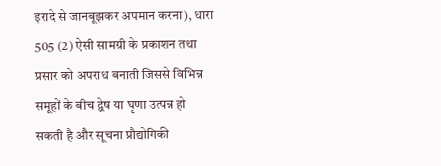इरादे से जानबूझकर अपमान करना), धारा 505 (2) ऐसी सामग्री के प्रकाशन तथा प्रसार को अपराध बनाती जिससे विभिन्न समूहों के बीच द्वेष या घृणा उत्पन्न हो सकती है और सूचना प्रौद्योगिकी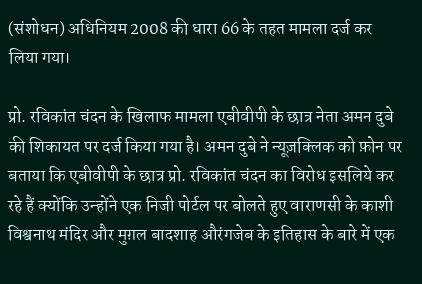(संशोधन) अधिनियम 2008 की धारा 66 के तहत मामला दर्ज कर लिया गया।

प्रो. रविकांत चंदन के खिलाफ मामला एबीवीपी के छात्र नेता अमन दुबे की शिकायत पर दर्ज किया गया है। अमन दुबे ने न्यूज़क्लिक को फ़ोन पर बताया कि एबीवीपी के छात्र प्रो. रविकांत चंदन का विरोध इसलिये कर रहे हैं क्योंकि उन्होंने एक निजी पोर्टल पर बोलते हुए वाराणसी के काशी विश्वनाथ मंदिर और मुग़ल बादशाह औरंगजेब के इतिहास के बारे में एक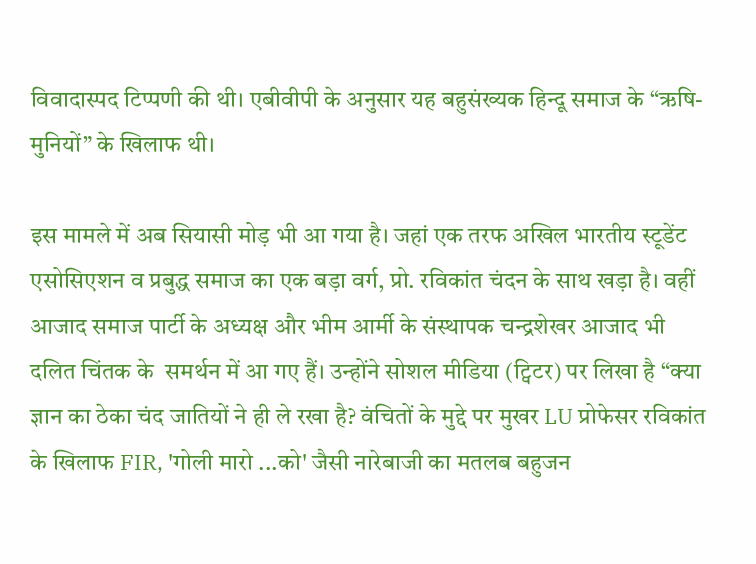विवादास्पद टिप्पणी की थी। एबीवीपी के अनुसार यह बहुसंख्यक हिन्दू समाज के “ऋषि-मुनियों” के खिलाफ थी।

इस मामले में अब सियासी मोड़ भी आ गया है। जहां एक तरफ अखिल भारतीय स्टूडेंट एसोसिएशन व प्रबुद्ध समाज का एक बड़ा वर्ग, प्रो. रविकांत चंदन के साथ खड़ा है। वहीं आजाद समाज पार्टी के अध्यक्ष और भीम आर्मी के संस्थापक चन्द्रशेखर आजाद भी दलित चिंतक के  समर्थन में आ गए हैं। उन्होंने सोशल मीडिया (ट्विटर) पर लिखा है “क्या ज्ञान का ठेका चंद जातियों ने ही ले रखा है? वंचितों के मुद्दे पर मुखर LU प्रोफेसर रविकांत के खिलाफ FIR, 'गोली मारो ...को' जैसी नारेबाजी का मतलब बहुजन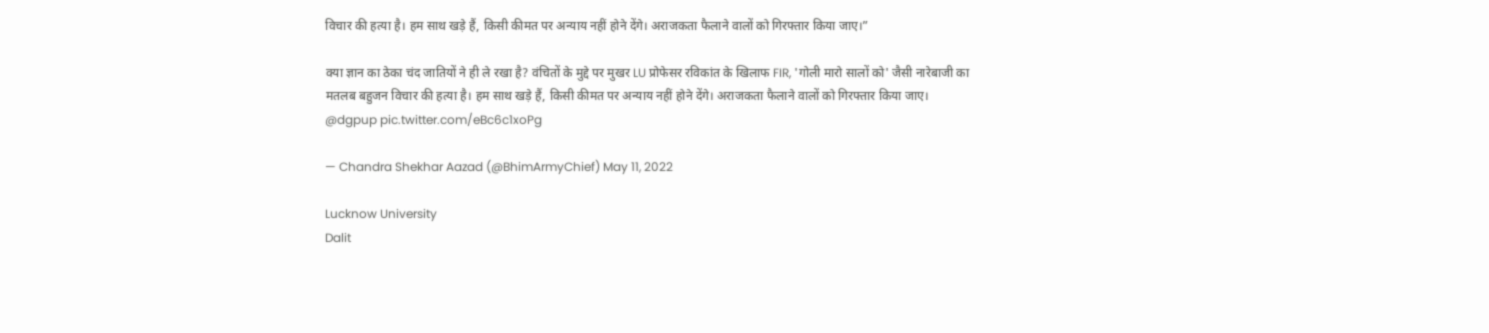विचार की हत्या है। हम साथ खड़े हैं, किसी कीमत पर अन्याय नहीं होने देंगे। अराजकता फैलाने वालों को गिरफ्तार किया जाए।”

क्या ज्ञान का ठेका चंद जातियों ने ही ले रखा है? वंचितों के मुद्दे पर मुखर LU प्रोफेसर रविकांत के खिलाफ FIR, 'गोली मारो सालों को' जैसी नारेबाजी का मतलब बहुजन विचार की हत्या है। हम साथ खड़े हैं, किसी कीमत पर अन्याय नहीं होने देंगे। अराजकता फैलाने वालों को गिरफ्तार किया जाए। @dgpup pic.twitter.com/eBc6c1xoPg

— Chandra Shekhar Aazad (@BhimArmyChief) May 11, 2022

Lucknow University
Dalit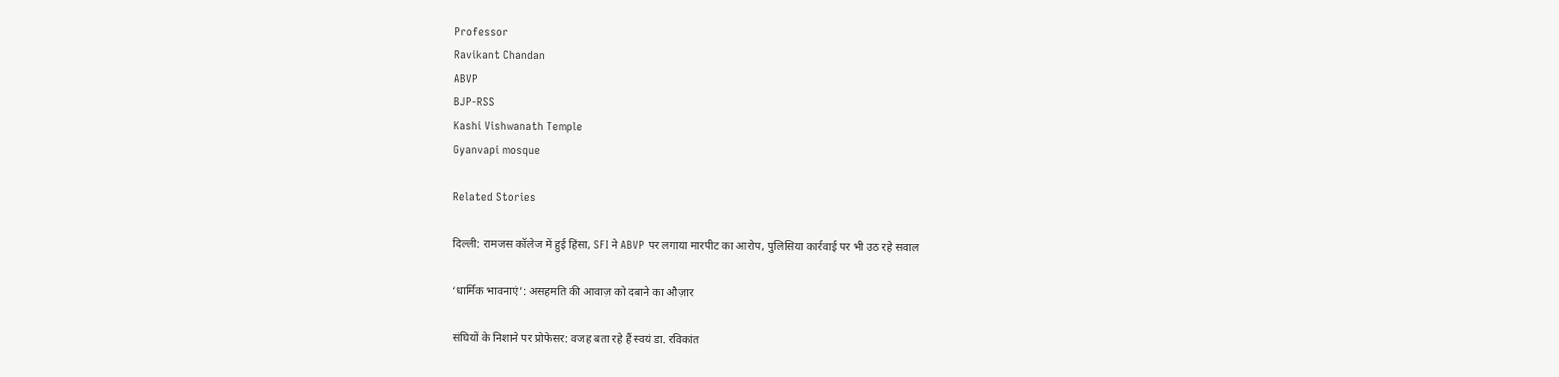Professor
Ravikant Chandan
ABVP
BJP-RSS
Kashi Vishwanath Temple
Gyanvapi mosque

Related Stories

दिल्ली: रामजस कॉलेज में हुई हिंसा, SFI ने ABVP पर लगाया मारपीट का आरोप, पुलिसिया कार्रवाई पर भी उठ रहे सवाल

‘धार्मिक भावनाएं’: असहमति की आवाज़ को दबाने का औज़ार

संघियों के निशाने पर प्रोफेसर: वजह बता रहे हैं स्वयं डा. रविकांत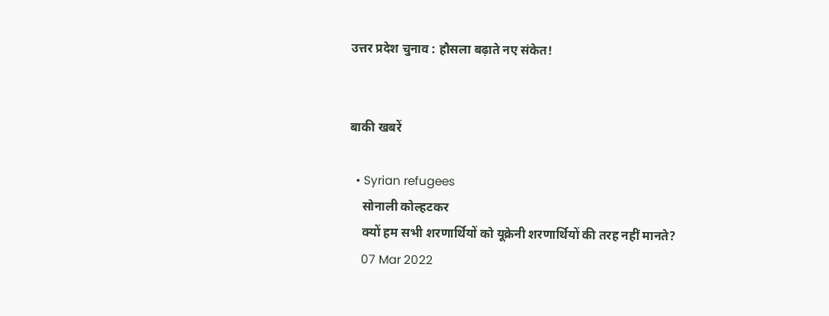उत्तर प्रदेश चुनाव : हौसला बढ़ाते नए संकेत!


बाकी खबरें

  • Syrian refugees
    सोनाली कोल्हटकर
    क्यों हम सभी शरणार्थियों को यूक्रेनी शरणार्थियों की तरह नहीं मानते?
    07 Mar 2022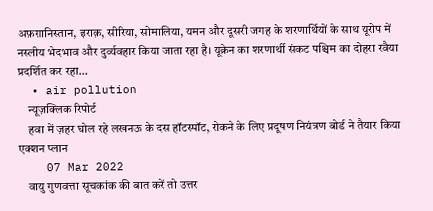अफ़ग़ानिस्तान, इराक़, सीरिया, सोमालिया, यमन और दूसरी जगह के शरणार्थियों के साथ यूरोप में नस्लीय भेदभाव और दुर्व्यवहार किया जाता रहा है। यूक्रेन का शरणार्थी संकट पश्चिम का दोहरा रवैया प्रदर्शित कर रहा…
  • air pollution
    न्यूज़क्लिक रिपोर्ट
    हवा में ज़हर घोल रहे लखनऊ के दस हॉटस्पॉट, रोकने के लिए प्रदूषण नियंत्रण बोर्ड ने तैयार किया एक्शन प्लान
    07 Mar 2022
    वायु गुणवत्ता सूचकांक की बात करें तो उत्तर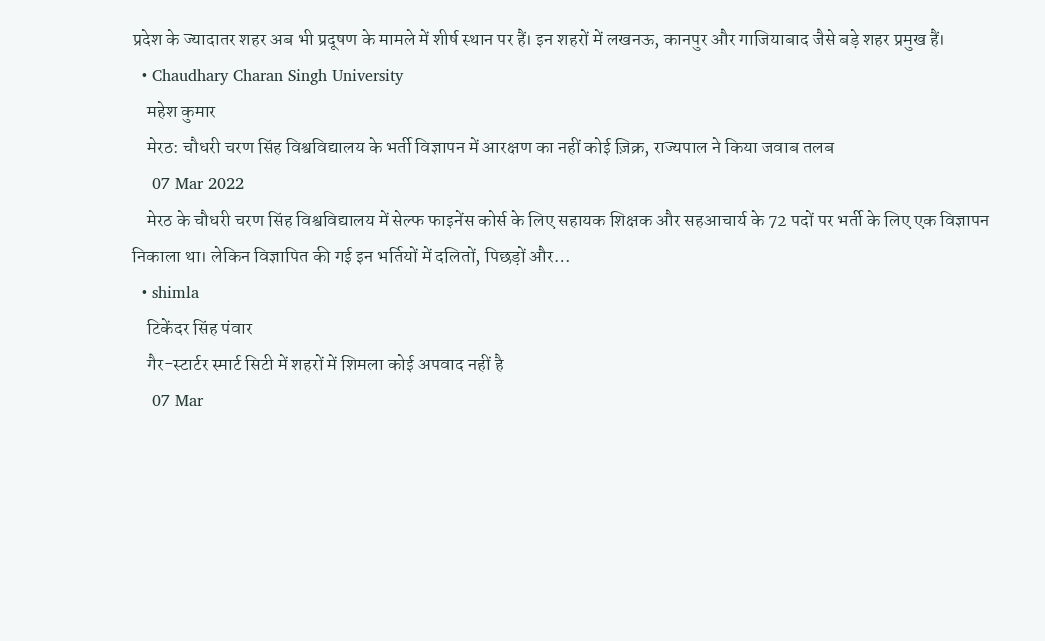प्रदेश के ज्यादातर शहर अब भी प्रदूषण के मामले में शीर्ष स्थान पर हैं। इन शहरों में लखनऊ, कानपुर और गाजियाबाद जैसे बड़े शहर प्रमुख हैं।
  • Chaudhary Charan Singh University
    महेश कुमार
    मेरठ: चौधरी चरण सिंह विश्वविद्यालय के भर्ती विज्ञापन में आरक्षण का नहीं कोई ज़िक्र, राज्यपाल ने किया जवाब तलब
    07 Mar 2022
    मेरठ के चौधरी चरण सिंह विश्वविद्यालय में सेल्फ फाइनेंस कोर्स के लिए सहायक शिक्षक और सहआचार्य के 72 पदों पर भर्ती के लिए एक विज्ञापन निकाला था। लेकिन विज्ञापित की गई इन भर्तियों में दलितों, पिछड़ों और…
  • shimla
    टिकेंदर सिंह पंवार
    गैर-स्टार्टर स्मार्ट सिटी में शहरों में शिमला कोई अपवाद नहीं है
    07 Mar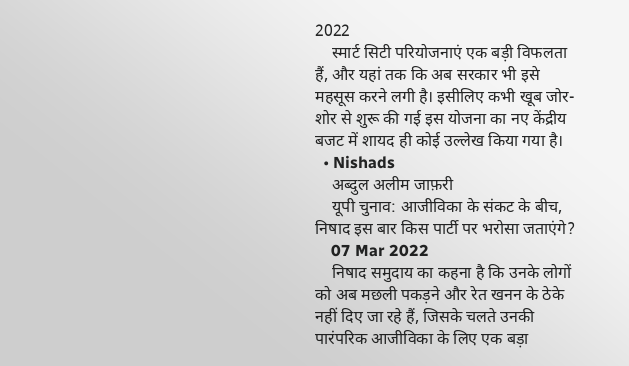2022
    स्मार्ट सिटी परियोजनाएं एक बड़ी विफलता हैं, और यहां तक कि अब सरकार भी इसे महसूस करने लगी है। इसीलिए कभी खूब जोर-शोर से शुरू की गई इस योजना का नए केंद्रीय बजट में शायद ही कोई उल्लेख किया गया है।
  • Nishads
    अब्दुल अलीम जाफ़री
    यूपी चुनाव: आजीविका के संकट के बीच, निषाद इस बार किस पार्टी पर भरोसा जताएंगे?
    07 Mar 2022
    निषाद समुदाय का कहना है कि उनके लोगों को अब मछली पकड़ने और रेत खनन के ठेके नहीं दिए जा रहे हैं, जिसके चलते उनकी पारंपरिक आजीविका के लिए एक बड़ा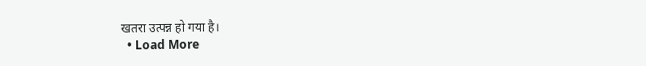खतरा उत्पन्न हो गया है।
  • Load More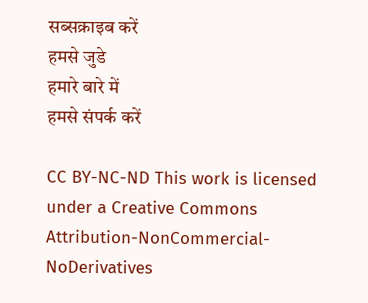सब्सक्राइब करें
हमसे जुडे
हमारे बारे में
हमसे संपर्क करें

CC BY-NC-ND This work is licensed under a Creative Commons Attribution-NonCommercial-NoDerivatives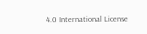4.0 International License